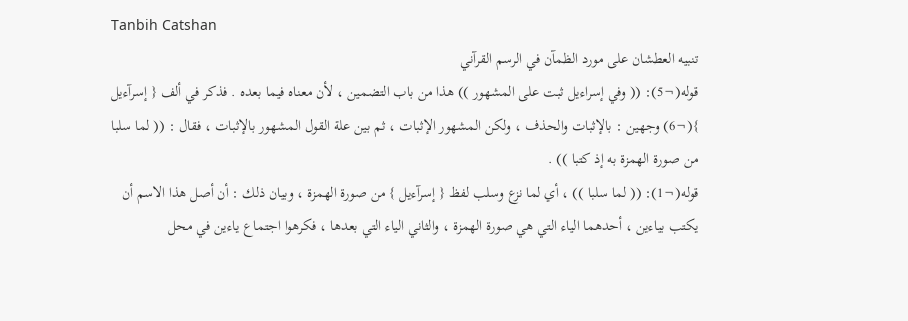Tanbih Catshan
تنبيه العطشان على مورد الظمآن في الرسم القرآني
قوله(¬5): (( وفي إسراءيل ثبت على المشهور )) هذا من باب التضمين ، لأن معناه فيما بعده . فذكر في ألف { إسرآءيل }(¬6) وجهين : بالإثبات والحذف ، ولكن المشهور الإثبات ، ثم بين علة القول المشهور بالإثبات ، فقال : (( لما سلبا من صورة الهمزة به إذ كتبا )) .
قوله(¬1): (( لما سلبا )) ، أي لما نزع وسلب لفظ { إسرآءيل } من صورة الهمزة ، وبيان ذلك : أن أصل هذا الاسم أن يكتب بياءين ، أحدهما الياء التي هي صورة الهمزة ، والثاني الياء التي بعدها ، فكرهوا اجتماع ياءين في محل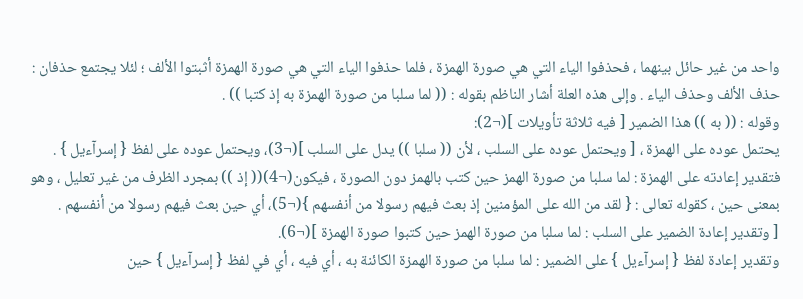واحد من غير حائل بينهما ، فحذفوا الياء التي هي صورة الهمزة ، فلما حذفوا الياء التي هي صورة الهمزة أثبتوا الألف ؛ لئلا يجتمع حذفان : حذف الألف وحذف الياء . وإلى هذه العلة أشار الناظم بقوله : (( لما سلبا من صورة الهمزة به إذ كتبا )) .
وقوله : (( به )) هذا الضمير [ فيه ثلاثة تأويلات ](¬2):
يحتمل عوده على الهمزة ، [ ويحتمل عوده على السلب ، لأن (( سلبا )) يدل على السلب ](¬3)، ويحتمل عوده على لفظ { إسرآءيل } .
فتقدير إعادته على الهمزة : لما سلبا من صورة الهمز حين كتب بالهمز دون الصورة ، فيكون(¬4)(( إذ )) بمجرد الظرف من غير تعليل ، وهو بمعنى حين ، كقوله تعالى : { لقد من الله على المؤمنين إذ بعث فيهم رسولا من أنفسهم }(¬5)، أي حين بعث فيهم رسولا من أنفسهم .
[ وتقدير إعادة الضمير على السلب : لما سلبا من صورة الهمز حين كتبوا صورة الهمزة ](¬6).
وتقدير إعادة لفظ { إسرآءيل } على الضمير : لما سلبا من صورة الهمزة الكائنة به ، أي فيه ، أي في لفظ { إسرآءيل } حين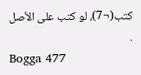كتب(¬7)، لو كتب على الأصل .
Bogga 477